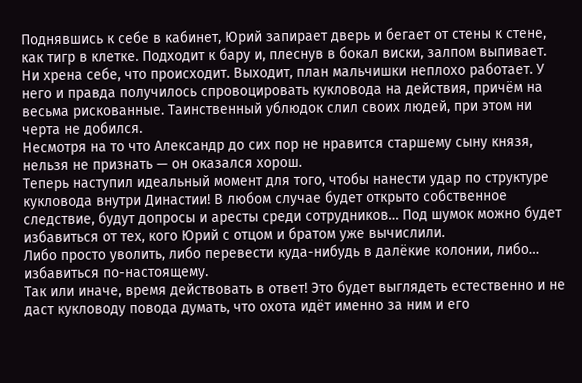Поднявшись к себе в кабинет, Юрий запирает дверь и бегает от стены к стене, как тигр в клетке. Подходит к бару и, плеснув в бокал виски, залпом выпивает.
Ни хрена себе, что происходит. Выходит, план мальчишки неплохо работает. У него и правда получилось спровоцировать кукловода на действия, причём на весьма рискованные. Таинственный ублюдок слил своих людей, при этом ни черта не добился.
Несмотря на то что Александр до сих пор не нравится старшему сыну князя, нельзя не признать — он оказался хорош.
Теперь наступил идеальный момент для того, чтобы нанести удар по структуре кукловода внутри Династии! В любом случае будет открыто собственное следствие, будут допросы и аресты среди сотрудников… Под шумок можно будет избавиться от тех, кого Юрий с отцом и братом уже вычислили.
Либо просто уволить, либо перевести куда-нибудь в далёкие колонии, либо… избавиться по-настоящему.
Так или иначе, время действовать в ответ! Это будет выглядеть естественно и не даст кукловоду повода думать, что охота идёт именно за ним и его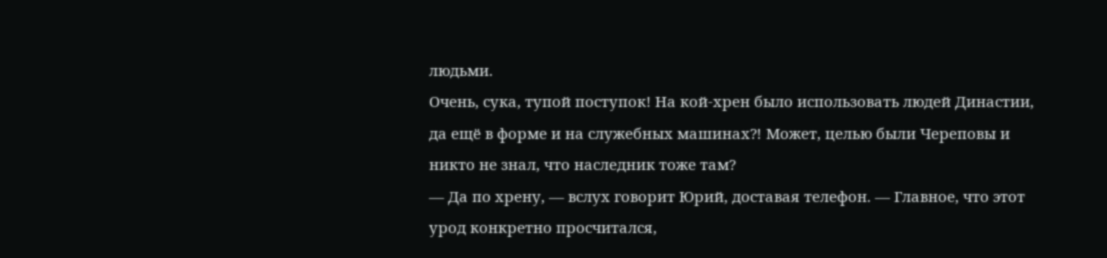людьми.
Очень, сука, тупой поступок! На кой-хрен было использовать людей Династии, да ещё в форме и на служебных машинах⁈ Может, целью были Череповы и никто не знал, что наследник тоже там?
— Да по хрену, — вслух говорит Юрий, доставая телефон. — Главное, что этот урод конкретно просчитался,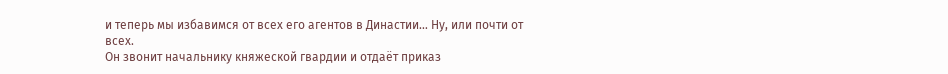и теперь мы избавимся от всех его агентов в Династии… Ну, или почти от всех.
Он звонит начальнику княжеской гвардии и отдаёт приказ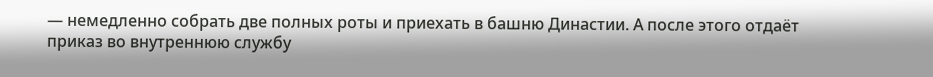— немедленно собрать две полных роты и приехать в башню Династии. А после этого отдаёт приказ во внутреннюю службу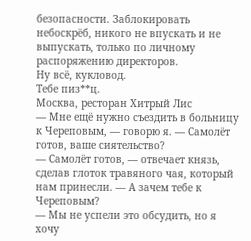безопасности. Заблокировать небоскрёб, никого не впускать и не выпускать, только по личному распоряжению директоров.
Ну всё, кукловод.
Тебе пиз**ц.
Москва, ресторан Хитрый Лис
— Мне ещё нужно съездить в больницу к Череповым, — говорю я. — Самолёт готов, ваше сиятельство?
— Самолёт готов, — отвечает князь, сделав глоток травяного чая, который нам принесли. — А зачем тебе к Череповым?
— Мы не успели это обсудить, но я хочу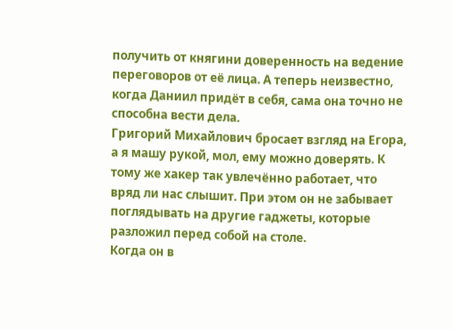получить от княгини доверенность на ведение переговоров от её лица. А теперь неизвестно, когда Даниил придёт в себя, сама она точно не способна вести дела.
Григорий Михайлович бросает взгляд на Егора, а я машу рукой, мол, ему можно доверять. К тому же хакер так увлечённо работает, что вряд ли нас слышит. При этом он не забывает поглядывать на другие гаджеты, которые разложил перед собой на столе.
Когда он в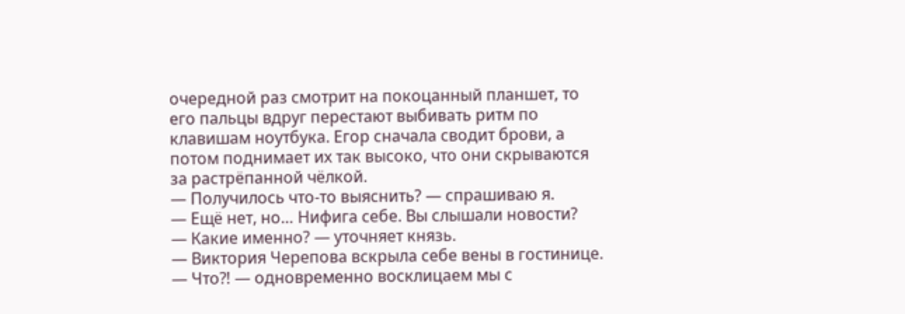очередной раз смотрит на покоцанный планшет, то его пальцы вдруг перестают выбивать ритм по клавишам ноутбука. Егор сначала сводит брови, а потом поднимает их так высоко, что они скрываются за растрёпанной чёлкой.
— Получилось что-то выяснить? — спрашиваю я.
— Ещё нет, но… Нифига себе. Вы слышали новости?
— Какие именно? — уточняет князь.
— Виктория Черепова вскрыла себе вены в гостинице.
— Что⁈ — одновременно восклицаем мы с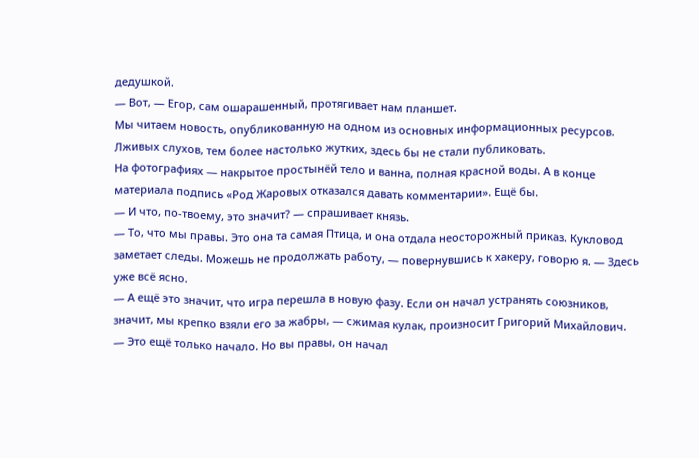дедушкой.
— Вот, — Егор, сам ошарашенный, протягивает нам планшет.
Мы читаем новость, опубликованную на одном из основных информационных ресурсов. Лживых слухов, тем более настолько жутких, здесь бы не стали публиковать.
На фотографиях — накрытое простынёй тело и ванна, полная красной воды. А в конце материала подпись «Род Жаровых отказался давать комментарии». Ещё бы.
— И что, по-твоему, это значит? — спрашивает князь.
— То, что мы правы. Это она та самая Птица, и она отдала неосторожный приказ. Кукловод заметает следы. Можешь не продолжать работу, — повернувшись к хакеру, говорю я. — Здесь уже всё ясно.
— А ещё это значит, что игра перешла в новую фазу. Если он начал устранять союзников, значит, мы крепко взяли его за жабры, — сжимая кулак, произносит Григорий Михайлович.
— Это ещё только начало. Но вы правы, он начал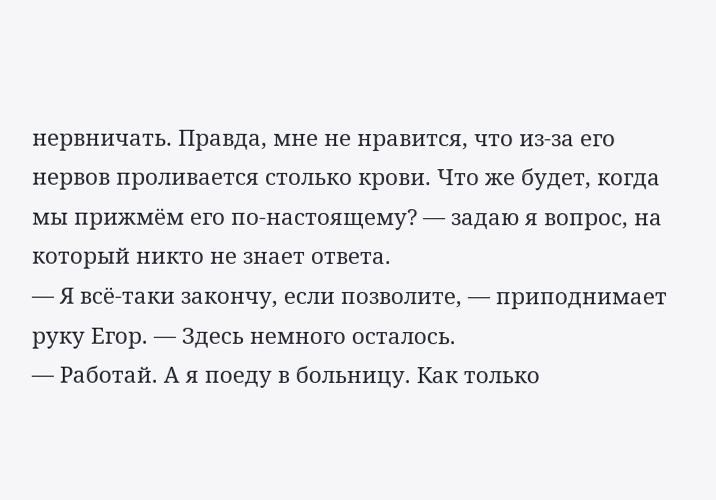нервничать. Правда, мне не нравится, что из-за его нервов проливается столько крови. Что же будет, когда мы прижмём его по-настоящему? — задаю я вопрос, на который никто не знает ответа.
— Я всё-таки закончу, если позволите, — приподнимает руку Егор. — Здесь немного осталось.
— Работай. А я поеду в больницу. Как только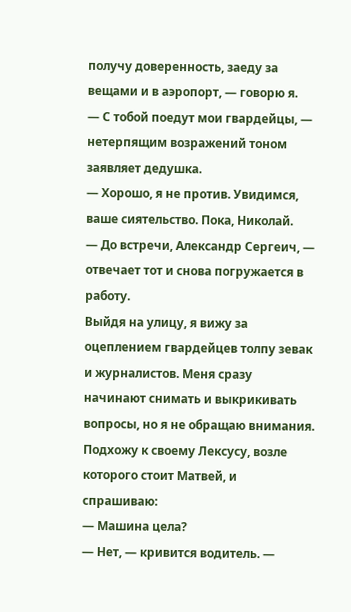получу доверенность, заеду за вещами и в аэропорт, — говорю я.
— С тобой поедут мои гвардейцы, — нетерпящим возражений тоном заявляет дедушка.
— Хорошо, я не против. Увидимся, ваше сиятельство. Пока, Николай.
— До встречи, Александр Сергеич, — отвечает тот и снова погружается в работу.
Выйдя на улицу, я вижу за оцеплением гвардейцев толпу зевак и журналистов. Меня сразу начинают снимать и выкрикивать вопросы, но я не обращаю внимания. Подхожу к своему Лексусу, возле которого стоит Матвей, и спрашиваю:
— Машина цела?
— Нет, — кривится водитель. —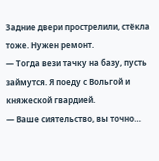Задние двери прострелили, стёкла тоже. Нужен ремонт.
— Тогда вези тачку на базу, пусть займутся. Я поеду с Вольгой и княжеской гвардией.
— Ваше сиятельство, вы точно…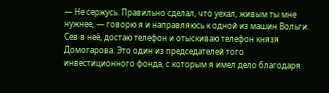— Не сержусь. Правильно сделал, что уехал, живым ты мне нужнее, — говорю я и направляюсь к одной из машин Вольги.
Сев в неё, достаю телефон и отыскиваю телефон князя Домогарова. Это один из председателей того инвестиционного фонда, с которым я имел дело благодаря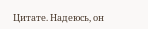Цитате. Надеюсь, он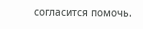согласится помочь.